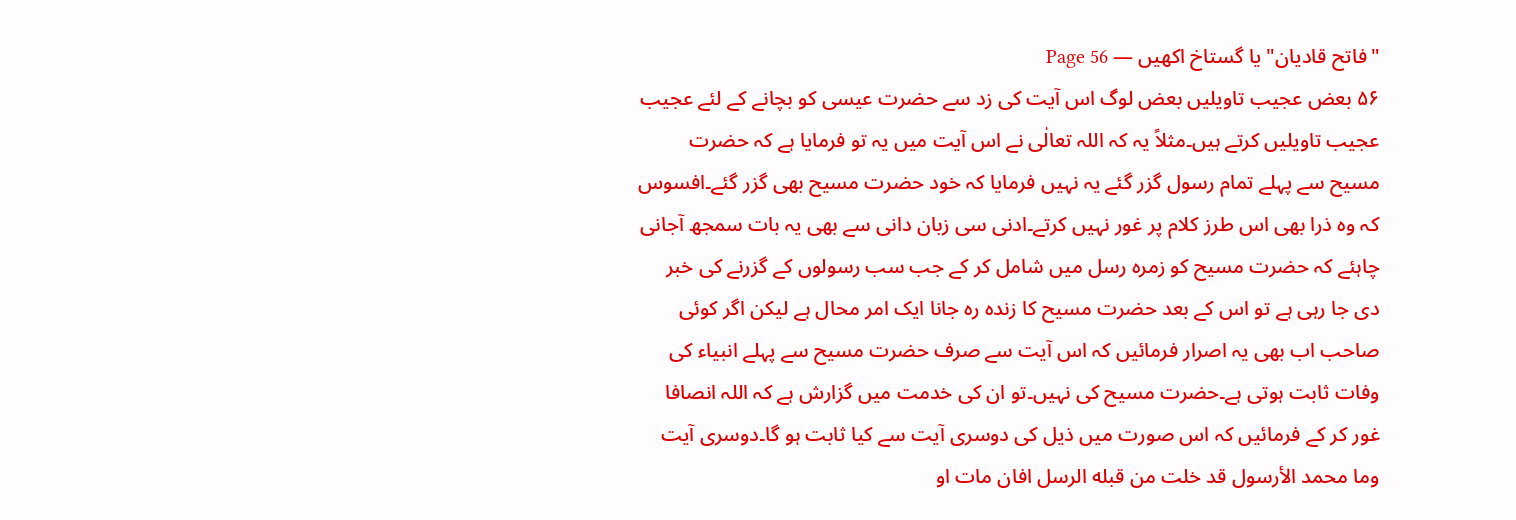"فاتح قادیان" یا گستاخ اکھیں — Page 56
۵۶ بعض عجیب تاویلیں بعض لوگ اس آیت کی زد سے حضرت عیسی کو بچانے کے لئے عجیب عجیب تاویلیں کرتے ہیں۔مثلاً یہ کہ اللہ تعالٰی نے اس آیت میں یہ تو فرمایا ہے کہ حضرت مسیح سے پہلے تمام رسول گزر گئے یہ نہیں فرمایا کہ خود حضرت مسیح بھی گزر گئے۔افسوس کہ وہ ذرا بھی اس طرز کلام پر غور نہیں کرتے۔ادنی سی زبان دانی سے بھی یہ بات سمجھ آجانی چاہئے کہ حضرت مسیح کو زمرہ رسل میں شامل کر کے جب سب رسولوں کے گزرنے کی خبر دی جا رہی ہے تو اس کے بعد حضرت مسیح کا زندہ رہ جانا ایک امر محال ہے لیکن اگر کوئی صاحب اب بھی یہ اصرار فرمائیں کہ اس آیت سے صرف حضرت مسیح سے پہلے انبیاء کی وفات ثابت ہوتی ہے۔حضرت مسیح کی نہیں۔تو ان کی خدمت میں گزارش ہے کہ اللہ انصافا غور کر کے فرمائیں کہ اس صورت میں ذیل کی دوسری آیت سے کیا ثابت ہو گا۔دوسری آیت وما محمد الأرسول قد خلت من قبله الرسل افان مات او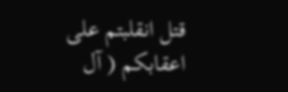قتل انقلبتم على اعقابكم ( آل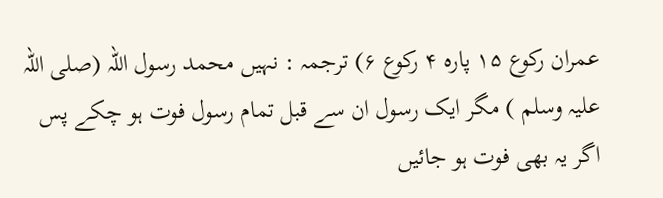عمران رکوع ۱۵ پاره ۴ رکوع ۶) ترجمہ : نہیں محمد رسول اللہ (صلی اللہ علیہ وسلم ) مگر ایک رسول ان سے قبل تمام رسول فوت ہو چکے پس اگر یہ بھی فوت ہو جائیں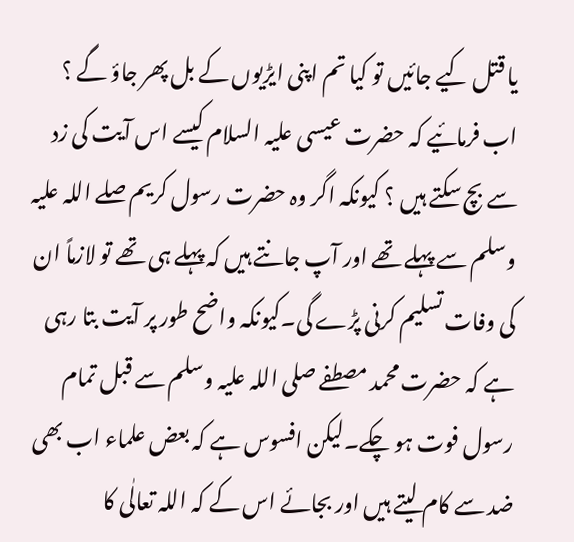یا قتل کیے جائیں تو کیا تم اپنی ایڑیوں کے بل پھر جاؤ گے ؟ اب فرمائیے کہ حضرت عیسی علیہ السلام کیسے اس آیت کی زد سے بچ سکتے ہیں ؟ کیونکہ اگر وہ حضرت رسول کریم صلے اللہ علیہ وسلم سے پہلے تھے اور آپ جانتے ہیں کہ پہلے ہی تھے تو لازماً ان کی وفات تسلیم کرنی پڑے گی۔کیونکہ واضح طور پر آیت بتا رہی ہے کہ حضرت محمد مصطفے صلی اللہ علیہ وسلم سے قبل تمام رسول فوت ہو چکے۔لیکن افسوس ہے کہ بعض علماء اب بھی ضد سے کام لیتے ہیں اور بجائے اس کے کہ اللہ تعالٰی کا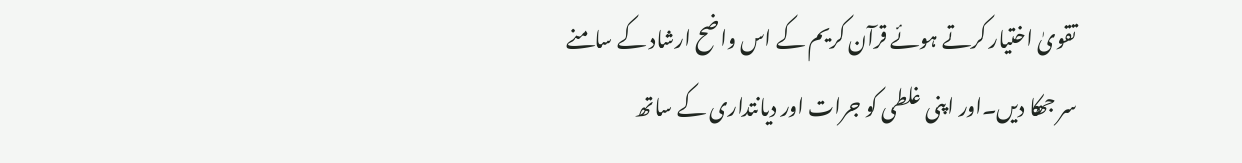تقویٰ اختیار کرتے ہوئے قرآن کریم کے اس واضح ارشاد کے سامنے سر جھکا دیں۔اور اپنی غلطی کو جرات اور دیانتداری کے ساتھ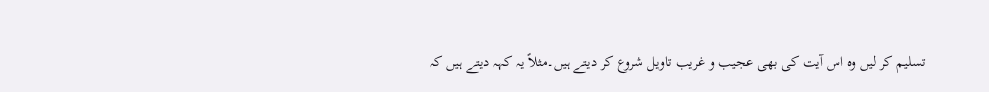تسلیم کر لیں وہ اس آیت کی بھی عجیب و غریب تاویل شروع کر دیتے ہیں۔مثلاً یہ کہہ دیتے ہیں کہ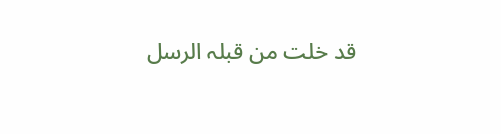قد خلت من قبلہ الرسل